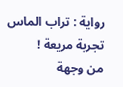رواية : تراب الماس
تجربة مريعة !
من وجهة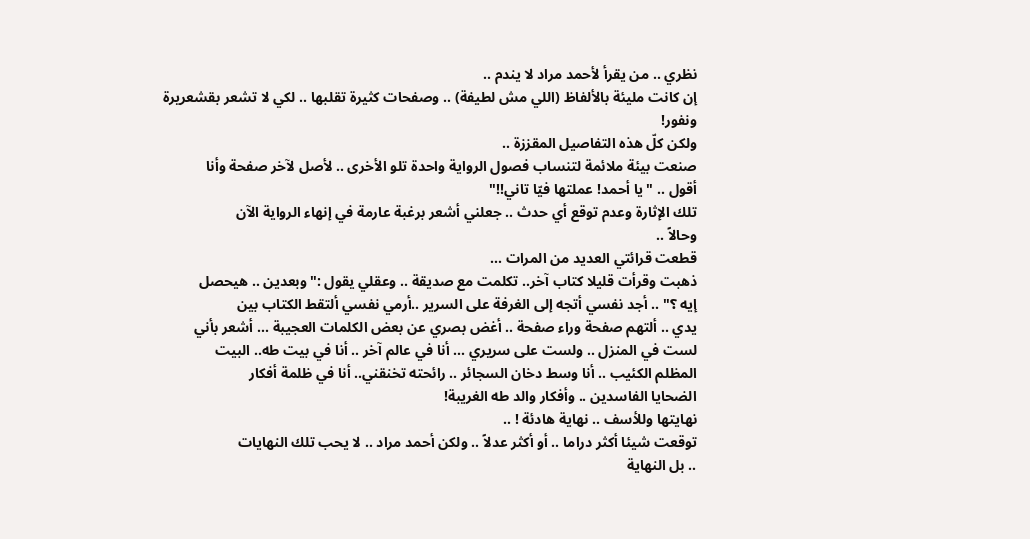نظري .. من يقرأ لأحمد مراد لا يندم ..
إن كانت مليئة بالألفاظ (اللي مش لطيفة) .. وصفحات كثيرة تقلبها .. لكي لا تشعر بقشعريرة
ونفور!
ولكن كلّ هذه التفاصيل المقززة ..
صنعت بيئة ملائمة لتنساب فصول الرواية واحدة تلو الأخرى .. لأصل لآخر صفحة وأنا
أقول .. "يا أحمد! عملتها فيّا تاني!!"
تلك الإثارة وعدم توقع أي حدث .. جعلني أشعر برغبة عارمة في إنهاء الرواية الآن
وحالاً ..
قطعت قرائتي العديد من المرات ...
ذهبت وقرأت قليلا كتاب آخر.. تكلمت مع صديقة .. وعقلي يقول :"وبعدين .. هيحصل
إيه ؟" .. أجد نفسي أتجه إلى الغرفة على السرير ..أرمي نفسي ألتقط الكتاب بين
يدي .. ألتهم صفحة وراء صفحة .. أغض بصري عن بعض الكلمات العجيبة ... أشعر بأني
لست في المنزل .. ولست على سريري ... أنا في عالم آخر .. أنا في بيت طه.. البيت
المظلم الكئيب .. أنا وسط دخان السجائر .. رائحته تخنقني.. أنا في ظلمة أفكار
الضحايا الفاسدين .. وأفكار والد طه الغريبة!
نهايتها وللأسف .. نهاية هادئة ! ..
توقعت شيئا أكثر دراما .. أو أكثر عدلاً .. ولكن أحمد مراد .. لا يحب تلك النهايات
.. بل النهاية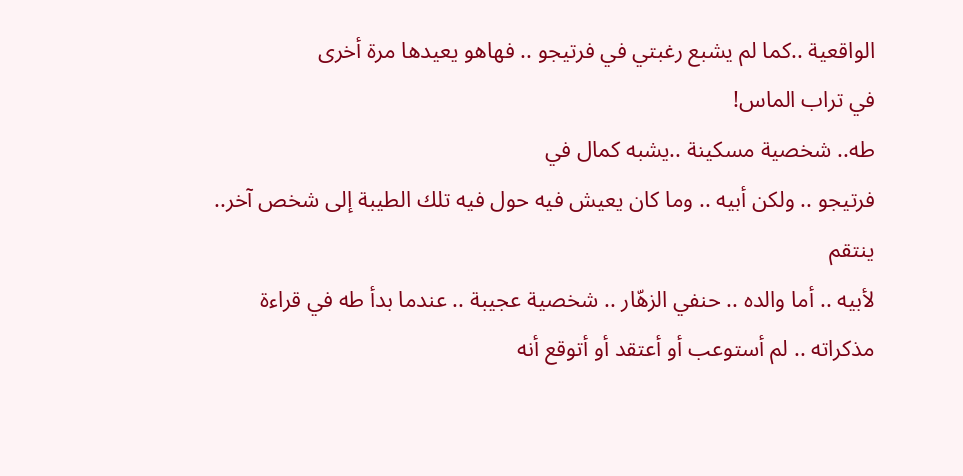الواقعية ..كما لم يشبع رغبتي في فرتيجو .. فهاهو يعيدها مرة أخرى
في تراب الماس!
طه.. شخصية مسكينة ..يشبه كمال في
فرتيجو .. ولكن أبيه .. وما كان يعيش فيه حول فيه تلك الطيبة إلى شخص آخر.. ينتقم
لأبيه .. أما والده .. حنفي الزهّار .. شخصية عجيبة .. عندما بدأ طه في قراءة
مذكراته .. لم أستوعب أو أعتقد أو أتوقع أنه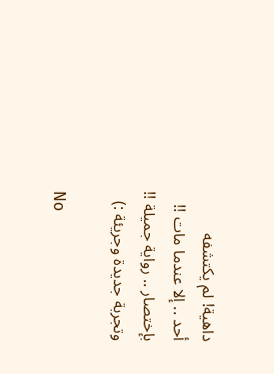داهية! لم يكتشفه
أحد .. إلا عندما مات !!
بإختصار .. رواية جميلة !! وتجربة جديدة وجريئة :)

No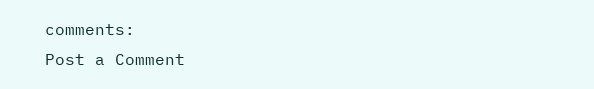comments:
Post a Comment